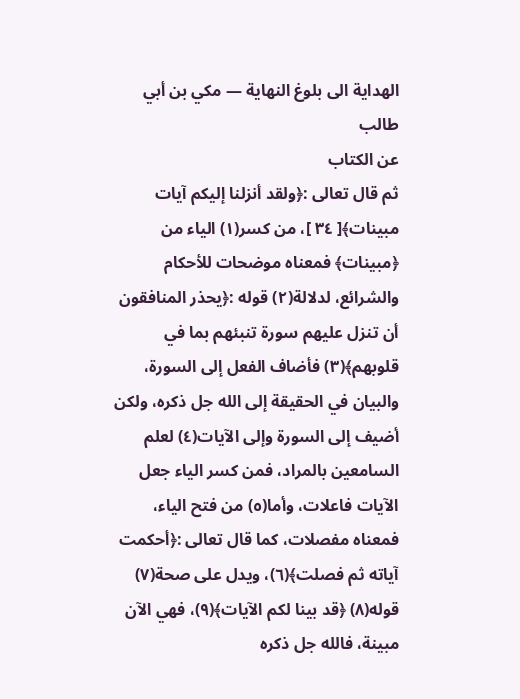الهداية الى بلوغ النهاية — مكي بن أبي طالب
عن الكتاب
ثم قال تعالى :﴿ولقد أنزلنا إليكم آيات مبينات﴾[ ٣٤ ]، من كسر(١) الياء من ﴿مبينات﴾ فمعناه موضحات للأحكام والشرائع، لدلالة(٢) قوله :﴿يحذر المنافقون أن تنزل عليهم سورة تنبئهم بما في قلوبهم﴾(٣) فأضاف الفعل إلى السورة، والبيان في الحقيقة إلى الله جل ذكره، ولكن أضيف إلى السورة وإلى الآيات(٤) لعلم السامعين بالمراد، فمن كسر الياء جعل الآيات فاعلات، وأما(٥) من فتح الياء، فمعناه مفصلات، كما قال تعالى :﴿أحكمت آياته ثم فصلت﴾(٦)، ويدل على صحة(٧) قوله(٨) ﴿قد بينا لكم الآيات﴾(٩)، فهي الآن مبينة، فالله جل ذكره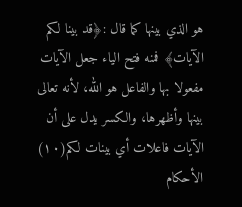هو الذي بينها كما قال :﴿قد بينا لكم الآيات﴾ فمنه فتح الياء جعل الآيات مفعولا بها والفاعل هو الله، لأنه تعالى بينها وأظهرها، والكسر يدل على أن الآيات فاعلات أي بينات لكم(١٠) الأحكام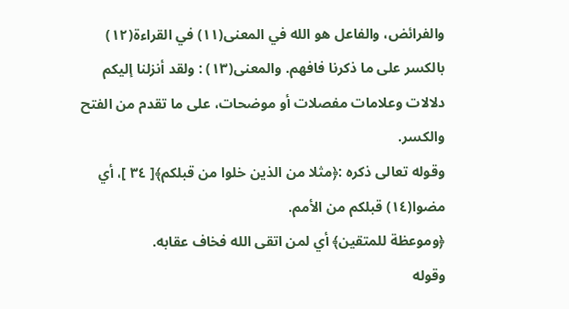والفرائض، والفاعل هو الله في المعنى(١١) في القراءة(١٢) بالكسر على ما ذكرنا فافهم. والمعنى(١٣) : ولقد أنزلنا إليكم دلالات وعلامات مفصلات أو موضحات، على ما تقدم من الفتح والكسر.
وقوله تعالى ذكره :﴿مثلا من الذين خلوا من قبلكم﴾[ ٣٤ ]، أي مضوا(١٤) قبلكم من الأمم.
﴿وموعظة للمتقين﴾ أي لمن اتقى الله فخاف عقابه.
وقوله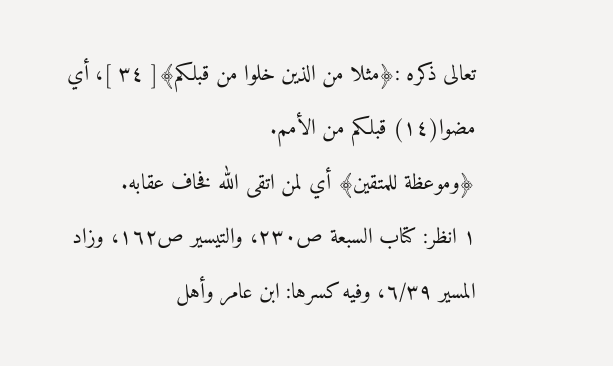تعالى ذكره :﴿مثلا من الذين خلوا من قبلكم﴾[ ٣٤ ]، أي مضوا(١٤) قبلكم من الأمم.
﴿وموعظة للمتقين﴾ أي لمن اتقى الله فخاف عقابه.
١ انظر: كتاب السبعة ص٢٣٠، والتيسير ص١٦٢، وزاد المسير ٦/٣٩، وفيه كسرها: ابن عامر وأهل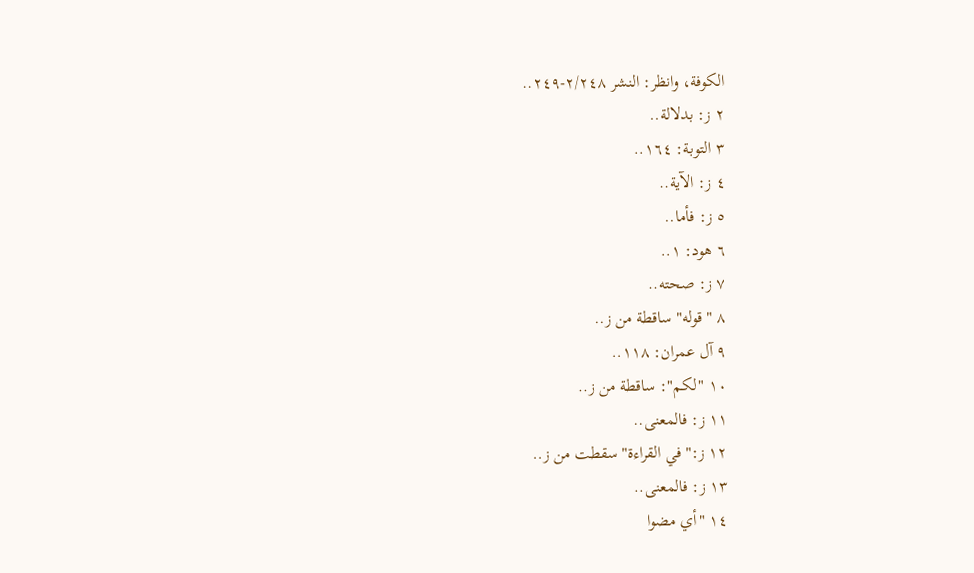الكوفة، وانظر: النشر ٢/٢٤٨-٢٤٩..
٢ ز: بدلالة..
٣ التوبة: ١٦٤..
٤ ز: الآية..
٥ ز: فأما..
٦ هود: ١..
٧ ز: صحته..
٨ "قوله" ساقطة من ز..
٩ آل عمران: ١١٨..
١٠ "لكم": ساقطة من ز..
١١ ز: فالمعنى..
١٢ ز:"في القراءة" سقطت من ز..
١٣ ز: فالمعنى..
١٤ "أي مضوا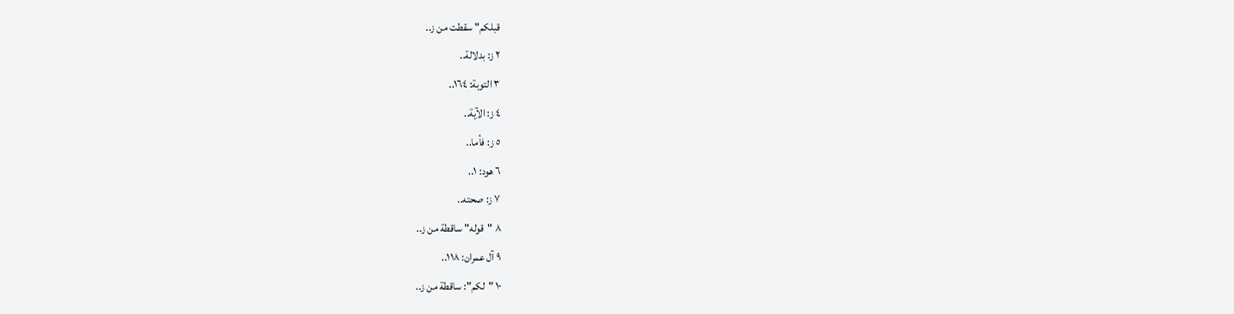قبلكم" سقطت من ز..
٢ ز: بدلالة..
٣ التوبة: ١٦٤..
٤ ز: الآية..
٥ ز: فأما..
٦ هود: ١..
٧ ز: صحته..
٨ "قوله" ساقطة من ز..
٩ آل عمران: ١١٨..
١٠ "لكم": ساقطة من ز..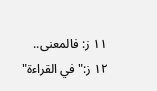١١ ز: فالمعنى..
١٢ ز:"في القراءة"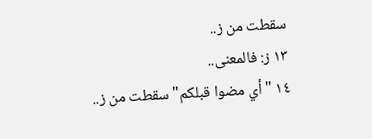سقطت من ز..
١٣ ز: فالمعنى..
١٤ "أي مضوا قبلكم" سقطت من ز..